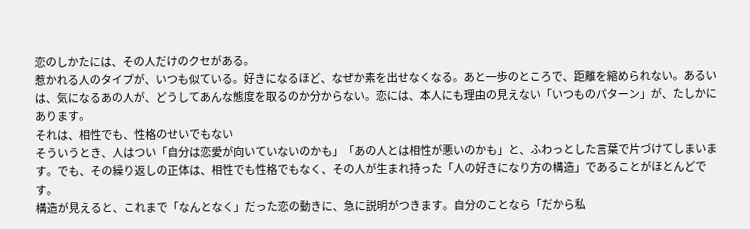恋のしかたには、その人だけのクセがある。
惹かれる人のタイプが、いつも似ている。好きになるほど、なぜか素を出せなくなる。あと一歩のところで、距離を縮められない。あるいは、気になるあの人が、どうしてあんな態度を取るのか分からない。恋には、本人にも理由の見えない「いつものパターン」が、たしかにあります。
それは、相性でも、性格のせいでもない
そういうとき、人はつい「自分は恋愛が向いていないのかも」「あの人とは相性が悪いのかも」と、ふわっとした言葉で片づけてしまいます。でも、その繰り返しの正体は、相性でも性格でもなく、その人が生まれ持った「人の好きになり方の構造」であることがほとんどです。
構造が見えると、これまで「なんとなく」だった恋の動きに、急に説明がつきます。自分のことなら「だから私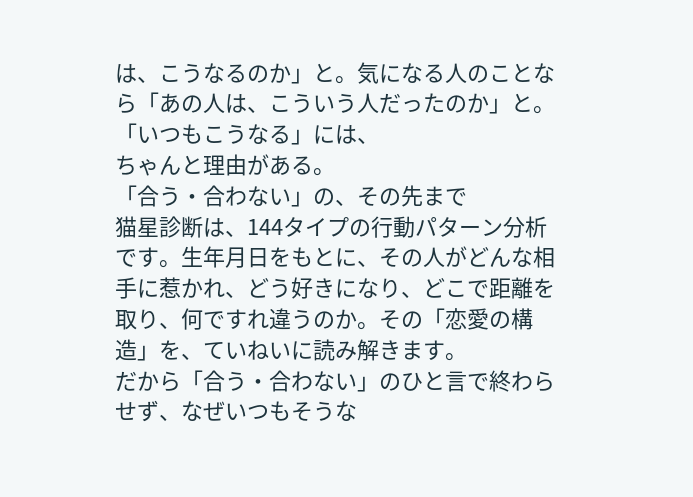は、こうなるのか」と。気になる人のことなら「あの人は、こういう人だったのか」と。
「いつもこうなる」には、
ちゃんと理由がある。
「合う・合わない」の、その先まで
猫星診断は、144タイプの行動パターン分析です。生年月日をもとに、その人がどんな相手に惹かれ、どう好きになり、どこで距離を取り、何ですれ違うのか。その「恋愛の構造」を、ていねいに読み解きます。
だから「合う・合わない」のひと言で終わらせず、なぜいつもそうな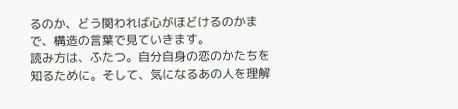るのか、どう関われば心がほどけるのかまで、構造の言葉で見ていきます。
読み方は、ふたつ。自分自身の恋のかたちを知るために。そして、気になるあの人を理解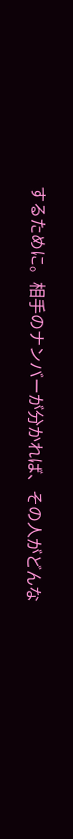するために。相手のナンバーが分かれば、その人がどんな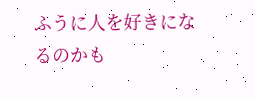ふうに人を好きになるのかも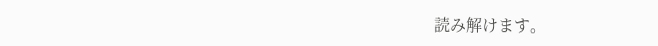読み解けます。